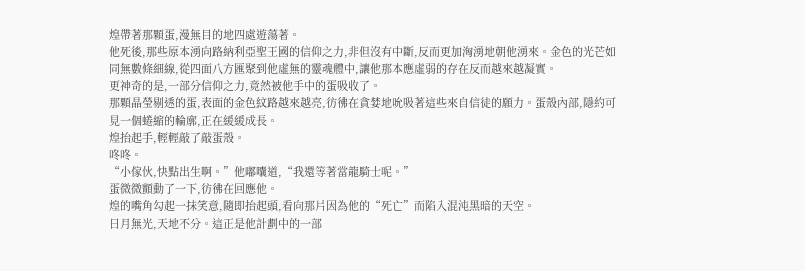煌帶著那顆蛋,漫無目的地四處遊蕩著。
他死後,那些原本湧向路納利亞聖王國的信仰之力,非但沒有中斷,反而更加洶湧地朝他湧來。金色的光芒如同無數條細線,從四面八方匯聚到他虛無的靈魂體中,讓他那本應虛弱的存在反而越來越凝實。
更神奇的是,一部分信仰之力,竟然被他手中的蛋吸收了。
那顆晶瑩剔透的蛋,表面的金色紋路越來越亮,彷彿在貪婪地吮吸著這些來自信徒的願力。蛋殼內部,隱約可見一個蜷縮的輪廓,正在緩緩成長。
煌抬起手,輕輕敲了敲蛋殼。
咚咚。
“小傢伙,快點出生啊。”他嘟囔道,“我還等著當龍騎士呢。”
蛋微微顫動了一下,彷彿在回應他。
煌的嘴角勾起一抹笑意,隨即抬起頭,看向那片因為他的“死亡”而陷入混沌黑暗的天空。
日月無光,天地不分。這正是他計劃中的一部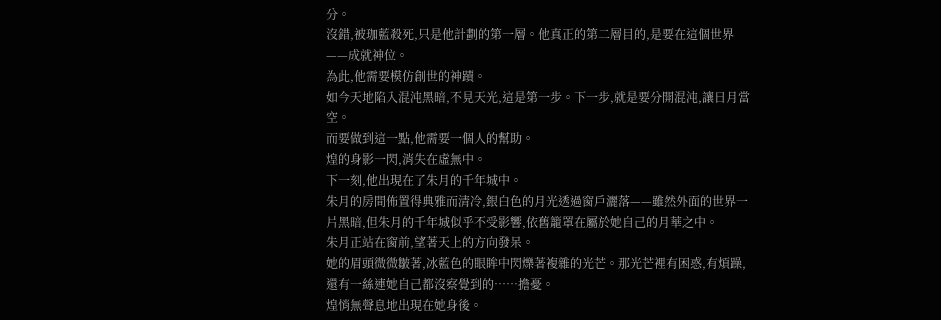分。
沒錯,被珈藍殺死,只是他計劃的第一層。他真正的第二層目的,是要在這個世界——成就神位。
為此,他需要模仿創世的神蹟。
如今天地陷入混沌黑暗,不見天光,這是第一步。下一步,就是要分開混沌,讓日月當空。
而要做到這一點,他需要一個人的幫助。
煌的身影一閃,消失在虛無中。
下一刻,他出現在了朱月的千年城中。
朱月的房間佈置得典雅而清冷,銀白色的月光透過窗戶灑落——雖然外面的世界一片黑暗,但朱月的千年城似乎不受影響,依舊籠罩在屬於她自己的月華之中。
朱月正站在窗前,望著天上的方向發呆。
她的眉頭微微皺著,冰藍色的眼眸中閃爍著複雜的光芒。那光芒裡有困惑,有煩躁,還有一絲連她自己都沒察覺到的……擔憂。
煌悄無聲息地出現在她身後。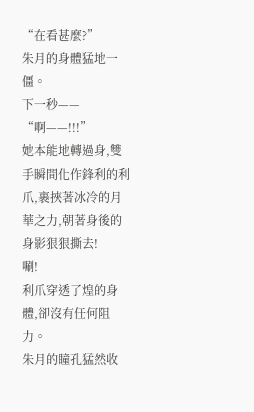“在看甚麼?”
朱月的身體猛地一僵。
下一秒——
“啊——!!!”
她本能地轉過身,雙手瞬間化作鋒利的利爪,裹挾著冰冷的月華之力,朝著身後的身影狠狠撕去!
唰!
利爪穿透了煌的身體,卻沒有任何阻力。
朱月的瞳孔猛然收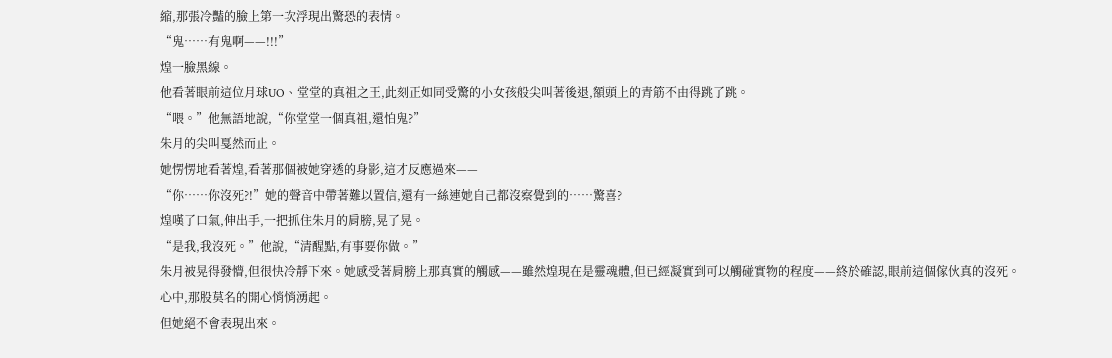縮,那張冷豔的臉上第一次浮現出驚恐的表情。
“鬼……有鬼啊——!!!”
煌一臉黑線。
他看著眼前這位月球UO、堂堂的真祖之王,此刻正如同受驚的小女孩般尖叫著後退,額頭上的青筋不由得跳了跳。
“喂。”他無語地說,“你堂堂一個真祖,還怕鬼?”
朱月的尖叫戛然而止。
她愣愣地看著煌,看著那個被她穿透的身影,這才反應過來——
“你……你沒死?!”她的聲音中帶著難以置信,還有一絲連她自己都沒察覺到的……驚喜?
煌嘆了口氣,伸出手,一把抓住朱月的肩膀,晃了晃。
“是我,我沒死。”他說,“清醒點,有事要你做。”
朱月被晃得發懵,但很快冷靜下來。她感受著肩膀上那真實的觸感——雖然煌現在是靈魂體,但已經凝實到可以觸碰實物的程度——終於確認,眼前這個傢伙真的沒死。
心中,那股莫名的開心悄悄湧起。
但她絕不會表現出來。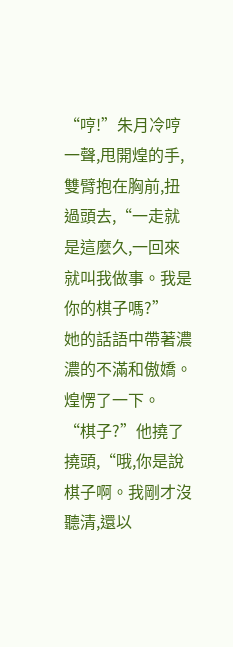“哼!”朱月冷哼一聲,甩開煌的手,雙臂抱在胸前,扭過頭去,“一走就是這麼久,一回來就叫我做事。我是你的棋子嗎?”
她的話語中帶著濃濃的不滿和傲嬌。
煌愣了一下。
“棋子?”他撓了撓頭,“哦,你是說棋子啊。我剛才沒聽清,還以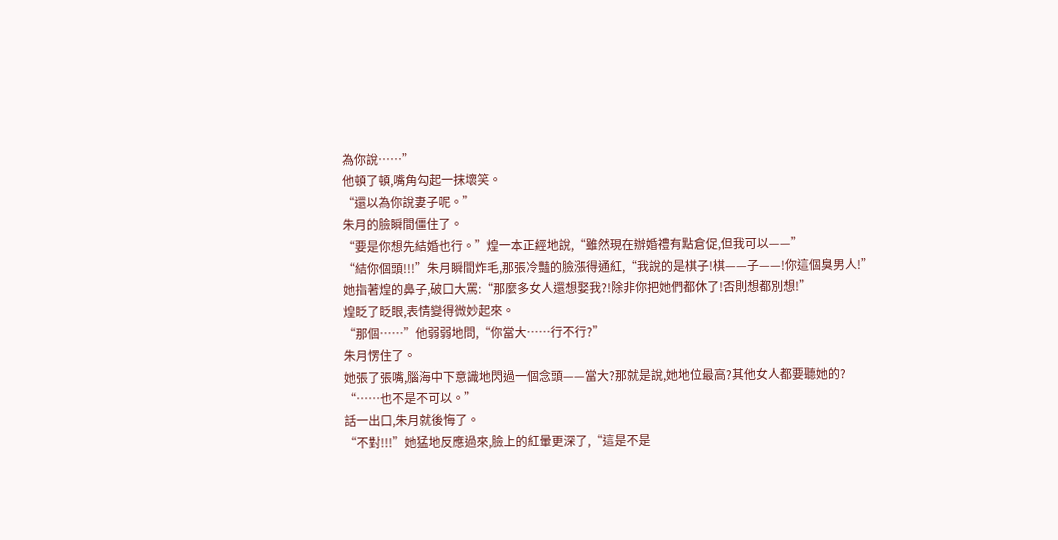為你說……”
他頓了頓,嘴角勾起一抹壞笑。
“還以為你說妻子呢。”
朱月的臉瞬間僵住了。
“要是你想先結婚也行。”煌一本正經地說,“雖然現在辦婚禮有點倉促,但我可以——”
“結你個頭!!!”朱月瞬間炸毛,那張冷豔的臉漲得通紅,“我說的是棋子!棋——子——!你這個臭男人!”
她指著煌的鼻子,破口大罵:“那麼多女人還想娶我?!除非你把她們都休了!否則想都別想!”
煌眨了眨眼,表情變得微妙起來。
“那個……”他弱弱地問,“你當大……行不行?”
朱月愣住了。
她張了張嘴,腦海中下意識地閃過一個念頭——當大?那就是說,她地位最高?其他女人都要聽她的?
“……也不是不可以。”
話一出口,朱月就後悔了。
“不對!!!”她猛地反應過來,臉上的紅暈更深了,“這是不是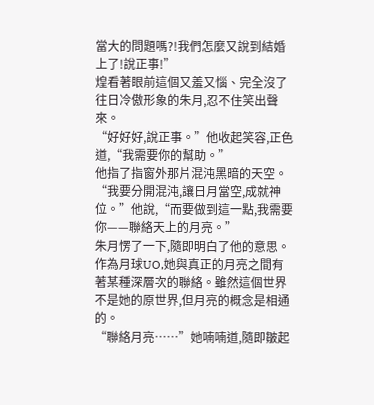當大的問題嗎?!我們怎麼又說到結婚上了!說正事!”
煌看著眼前這個又羞又惱、完全沒了往日冷傲形象的朱月,忍不住笑出聲來。
“好好好,說正事。”他收起笑容,正色道,“我需要你的幫助。”
他指了指窗外那片混沌黑暗的天空。
“我要分開混沌,讓日月當空,成就神位。”他說,“而要做到這一點,我需要你——聯絡天上的月亮。”
朱月愣了一下,隨即明白了他的意思。
作為月球UO,她與真正的月亮之間有著某種深層次的聯絡。雖然這個世界不是她的原世界,但月亮的概念是相通的。
“聯絡月亮……”她喃喃道,隨即皺起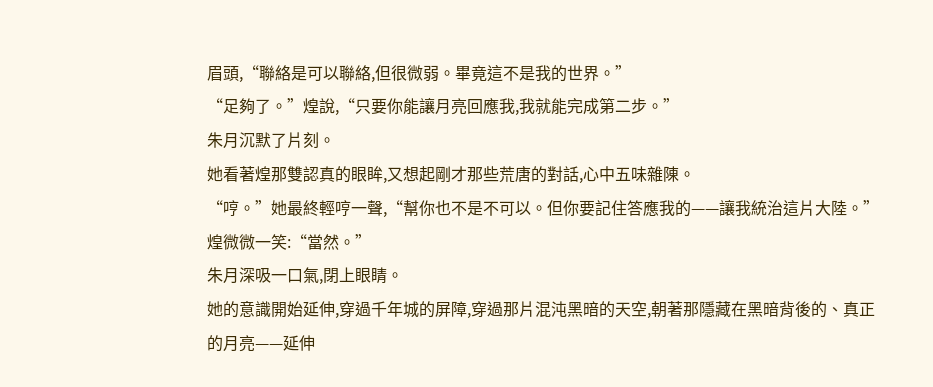眉頭,“聯絡是可以聯絡,但很微弱。畢竟這不是我的世界。”
“足夠了。”煌說,“只要你能讓月亮回應我,我就能完成第二步。”
朱月沉默了片刻。
她看著煌那雙認真的眼眸,又想起剛才那些荒唐的對話,心中五味雜陳。
“哼。”她最終輕哼一聲,“幫你也不是不可以。但你要記住答應我的——讓我統治這片大陸。”
煌微微一笑:“當然。”
朱月深吸一口氣,閉上眼睛。
她的意識開始延伸,穿過千年城的屏障,穿過那片混沌黑暗的天空,朝著那隱藏在黑暗背後的、真正的月亮——延伸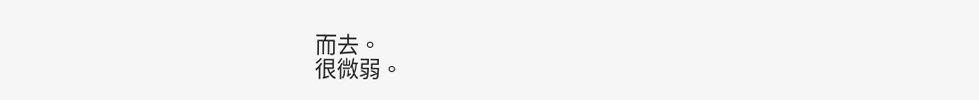而去。
很微弱。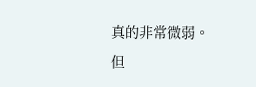真的非常微弱。
但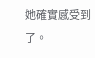她確實感受到了。